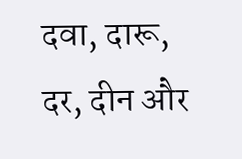दवा, दारू, दर, दीन और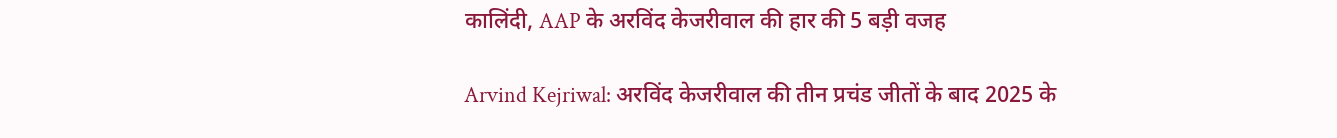कालिंदी, AAP के अरविंद केजरीवाल की हार की 5 बड़ी वजह

Arvind Kejriwal: अरविंद केजरीवाल की तीन प्रचंड जीतों के बाद 2025 के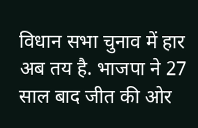विधान सभा चुनाव में हार अब तय है. भाजपा ने 27 साल बाद जीत की ओर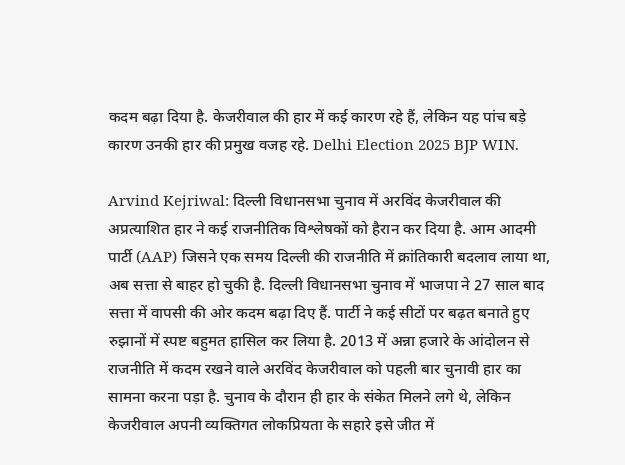कदम बढ़ा दिया है. केजरीवाल की हार में कई कारण रहे हैं, लेकिन यह पांच बड़े कारण उनकी हार की प्रमुख वजह रहे. Delhi Election 2025 BJP WIN.

Arvind Kejriwal: दिल्ली विधानसभा चुनाव में अरविंद केजरीवाल की अप्रत्याशित हार ने कई राजनीतिक विश्लेषकों को हैरान कर दिया है. आम आदमी पार्टी (AAP) जिसने एक समय दिल्ली की राजनीति में क्रांतिकारी बदलाव लाया था, अब सत्ता से बाहर हो चुकी है. दिल्ली विधानसभा चुनाव में भाजपा ने 27 साल बाद सत्ता में वापसी की ओर कदम बढ़ा दिए हैं. पार्टी ने कई सीटों पर बढ़त बनाते हुए रुझानों में स्पष्ट बहुमत हासिल कर लिया है. 2013 में अन्ना हजारे के आंदोलन से राजनीति में कदम रखने वाले अरविंद केजरीवाल को पहली बार चुनावी हार का सामना करना पड़ा है. चुनाव के दौरान ही हार के संकेत मिलने लगे थे, लेकिन केजरीवाल अपनी व्यक्तिगत लोकप्रियता के सहारे इसे जीत में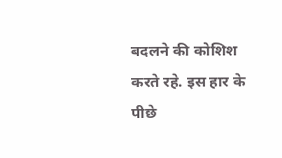बदलने की कोशिश करते रहे. इस हार के पीछे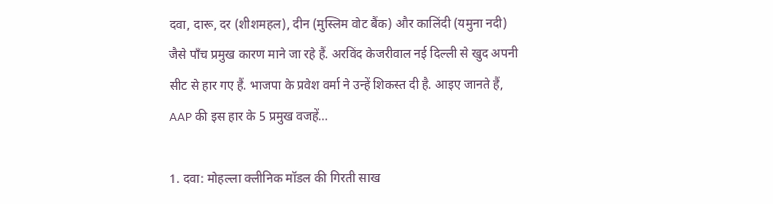दवा, दारू, दर (शीशमहल), दीन (मुस्लिम वोट बैंक) और कालिंदी (यमुना नदी) जैसे पाँच प्रमुख कारण माने जा रहे हैं. अरविंद केजरीवाल नई दिल्ली से खुद अपनी सीट से हार गए हैं. भाजपा के प्रवेश वर्मा ने उन्हें शिकस्त दी है. आइए जानते हैं, AAP की इस हार के 5 प्रमुख वजहें…

1. दवा: मोहल्ला क्लीनिक मॉडल की गिरती साख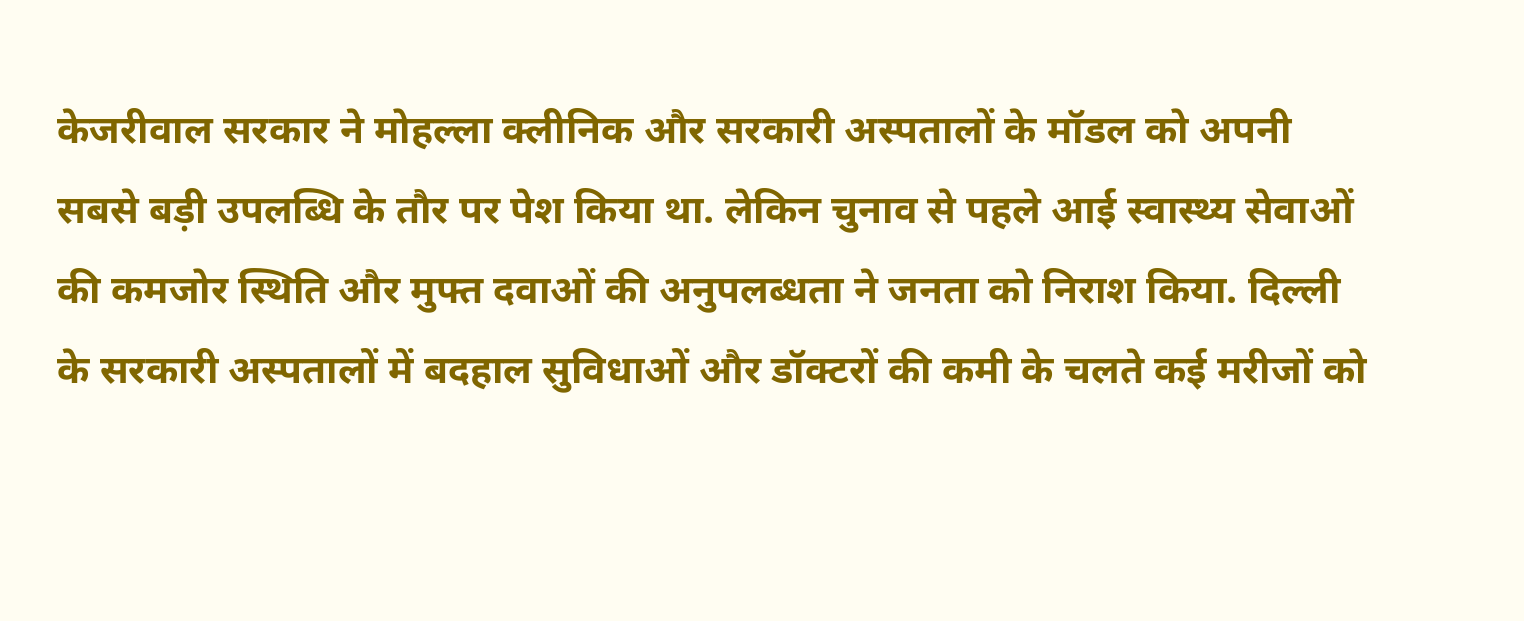केजरीवाल सरकार ने मोहल्ला क्लीनिक और सरकारी अस्पतालों के मॉडल को अपनी सबसे बड़ी उपलब्धि के तौर पर पेश किया था. लेकिन चुनाव से पहले आई स्वास्थ्य सेवाओं की कमजोर स्थिति और मुफ्त दवाओं की अनुपलब्धता ने जनता को निराश किया. दिल्ली के सरकारी अस्पतालों में बदहाल सुविधाओं और डॉक्टरों की कमी के चलते कई मरीजों को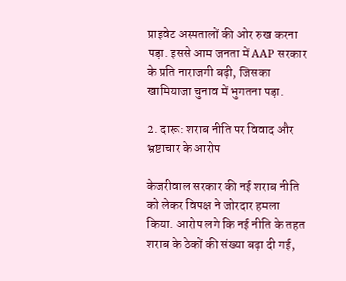प्राइवेट अस्पतालों की ओर रुख करना पड़ा. इससे आम जनता में AAP सरकार के प्रति नाराजगी बढ़ी, जिसका खामियाजा चुनाव में भुगतना पड़ा.

2. दारू: शराब नीति पर विवाद और भ्रष्टाचार के आरोप

केजरीवाल सरकार की नई शराब नीति को लेकर विपक्ष ने जोरदार हमला किया. आरोप लगे कि नई नीति के तहत शराब के ठेकों की संख्या बढ़ा दी गई,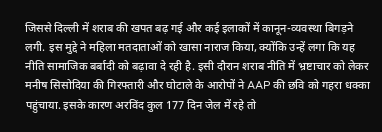जिससे दिल्ली में शराब की खपत बढ़ गई और कई इलाकों में कानून-व्यवस्था बिगड़ने लगी. इस मुद्दे ने महिला मतदाताओं को खासा नाराज किया, क्योंकि उन्हें लगा कि यह नीति सामाजिक बर्बादी को बढ़ावा दे रही है. इसी दौरान शराब नीति में भ्रष्टाचार को लेकर मनीष सिसोदिया की गिरफ्तारी और घोटाले के आरोपों ने AAP की छवि को गहरा धक्का पहुंचाया. इसके कारण अरविंद कुल 177 दिन जेल में रहे तो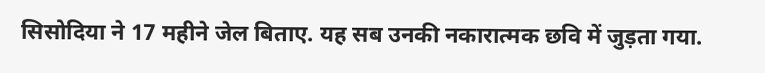सिसोदिया ने 17 महीने जेल बिताए. यह सब उनकी नकारात्मक छवि में जुड़ता गया.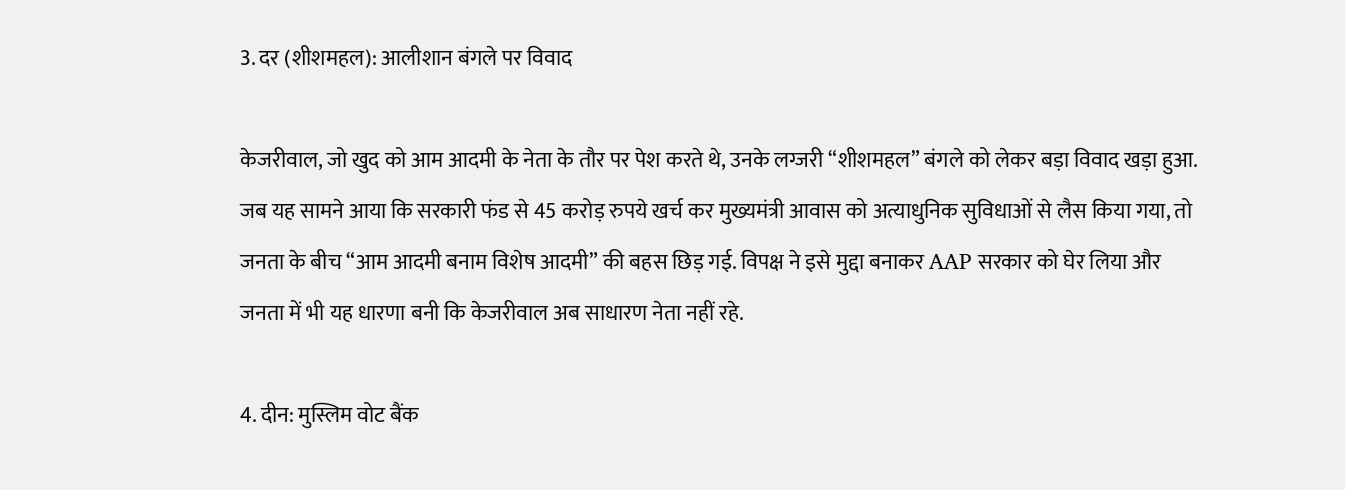3. दर (शीशमहल): आलीशान बंगले पर विवाद

केजरीवाल, जो खुद को आम आदमी के नेता के तौर पर पेश करते थे, उनके लग्जरी “शीशमहल” बंगले को लेकर बड़ा विवाद खड़ा हुआ. जब यह सामने आया कि सरकारी फंड से 45 करोड़ रुपये खर्च कर मुख्यमंत्री आवास को अत्याधुनिक सुविधाओं से लैस किया गया, तो जनता के बीच “आम आदमी बनाम विशेष आदमी” की बहस छिड़ गई. विपक्ष ने इसे मुद्दा बनाकर AAP सरकार को घेर लिया और जनता में भी यह धारणा बनी कि केजरीवाल अब साधारण नेता नहीं रहे.

4. दीन: मुस्लिम वोट बैंक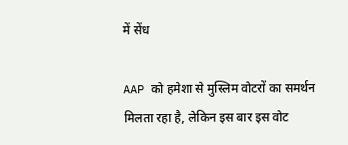में सेंध

AAP को हमेशा से मुस्लिम वोटरों का समर्थन मिलता रहा है, लेकिन इस बार इस वोट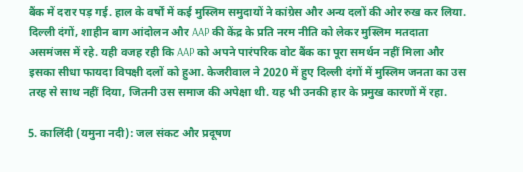बैंक में दरार पड़ गई. हाल के वर्षों में कई मुस्लिम समुदायों ने कांग्रेस और अन्य दलों की ओर रुख कर लिया. दिल्ली दंगों, शाहीन बाग आंदोलन और AAP की केंद्र के प्रति नरम नीति को लेकर मुस्लिम मतदाता असमंजस में रहे. यही वजह रही कि AAP को अपने पारंपरिक वोट बैंक का पूरा समर्थन नहीं मिला और इसका सीधा फायदा विपक्षी दलों को हुआ. केजरीवाल ने 2020 में हुए दिल्ली दंगों में मुस्लिम जनता का उस तरह से साथ नहीं दिया, जितनी उस समाज की अपेक्षा थी. यह भी उनकी हार के प्रमुख कारणों में रहा.

5. कालिंदी (यमुना नदी): जल संकट और प्रदूषण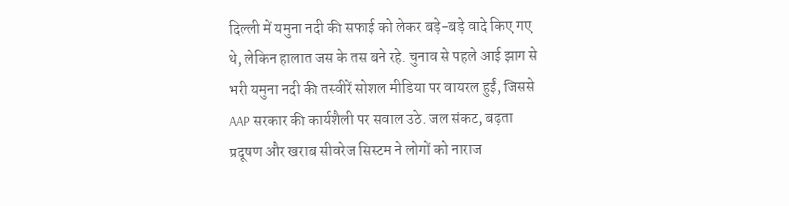दिल्ली में यमुना नदी की सफाई को लेकर बड़े-बड़े वादे किए गए थे, लेकिन हालात जस के तस बने रहे. चुनाव से पहले आई झाग से भरी यमुना नदी की तस्वीरें सोशल मीडिया पर वायरल हुईं, जिससे AAP सरकार की कार्यशैली पर सवाल उठे. जल संकट, बढ़ता प्रदूषण और खराब सीवरेज सिस्टम ने लोगों को नाराज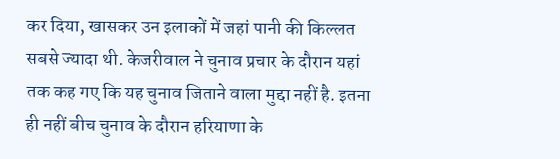कर दिया, खासकर उन इलाकों में जहां पानी की किल्लत सबसे ज्यादा थी. केजरीवाल ने चुनाव प्रचार के दौरान यहां तक कह गए कि यह चुनाव जिताने वाला मुद्दा नहीं है. इतना ही नहीं बीच चुनाव के दौरान हरियाणा के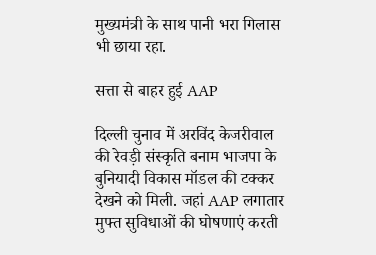मुख्यमंत्री के साथ पानी भरा गिलास भी छाया रहा.

सत्ता से बाहर हुई AAP

दिल्ली चुनाव में अरविंद केजरीवाल की रेवड़ी संस्कृति बनाम भाजपा के बुनियादी विकास मॉडल की टक्कर देखने को मिली. जहां AAP लगातार मुफ्त सुविधाओं की घोषणाएं करती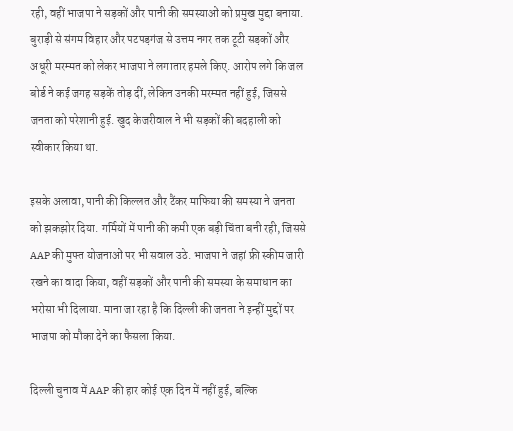रही, वहीं भाजपा ने सड़कों और पानी की समस्याओं को प्रमुख मुद्दा बनाया. बुराड़ी से संगम विहार और पटपड़गंज से उत्तम नगर तक टूटी सड़कों और अधूरी मरम्मत को लेकर भाजपा ने लगातार हमले किए. आरोप लगे कि जल बोर्ड ने कई जगह सड़कें तोड़ दीं, लेकिन उनकी मरम्मत नहीं हुई, जिससे जनता को परेशानी हुई. खुद केजरीवाल ने भी सड़कों की बदहाली को स्वीकार किया था.

इसके अलावा, पानी की किल्लत और टैंकर माफिया की समस्या ने जनता को झकझोर दिया. गर्मियों में पानी की कमी एक बड़ी चिंता बनी रही, जिससे AAP की मुफ्त योजनाओं पर भी सवाल उठे. भाजपा ने जहां फ्री स्कीम जारी रखने का वादा किया, वहीं सड़कों और पानी की समस्या के समाधान का भरोसा भी दिलाया. माना जा रहा है कि दिल्ली की जनता ने इन्हीं मुद्दों पर भाजपा को मौका देने का फैसला किया.

दिल्ली चुनाव में AAP की हार कोई एक दिन में नहीं हुई, बल्कि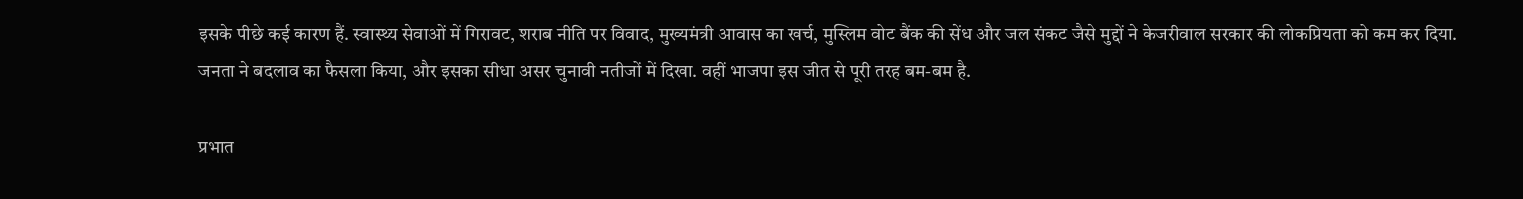इसके पीछे कई कारण हैं. स्वास्थ्य सेवाओं में गिरावट, शराब नीति पर विवाद, मुख्यमंत्री आवास का खर्च, मुस्लिम वोट बैंक की सेंध और जल संकट जैसे मुद्दों ने केजरीवाल सरकार की लोकप्रियता को कम कर दिया. जनता ने बदलाव का फैसला किया, और इसका सीधा असर चुनावी नतीजों में दिखा. वहीं भाजपा इस जीत से पूरी तरह बम-बम है.

प्रभात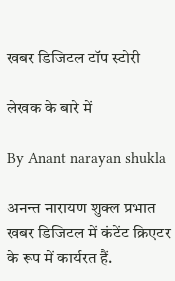खबर डिजिटल टॉप स्टोरी

लेखक के बारे में

By Anant narayan shukla

अनन्त नारायण शुक्ल प्रभात खबर डिजिटल में कंटेंट क्रिएटर के रूप में कार्यरत हैं.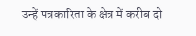उन्हें पत्रकारिता के क्षेत्र में करीब दो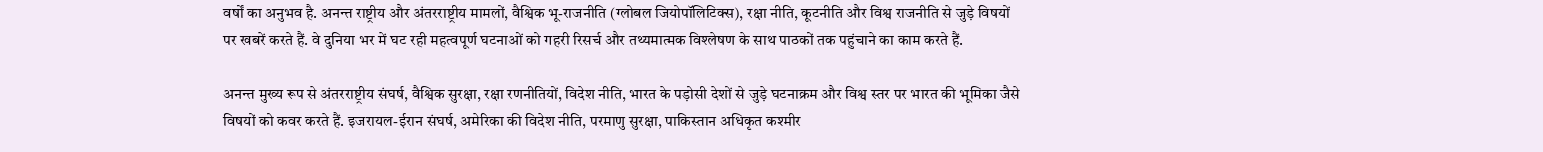वर्षों का अनुभव है. अनन्त राष्ट्रीय और अंतरराष्ट्रीय मामलों, वैश्विक भू-राजनीति (ग्लोबल जियोपॉलिटिक्स), रक्षा नीति, कूटनीति और विश्व राजनीति से जुड़े विषयों पर खबरें करते हैं. वे दुनिया भर में घट रही महत्वपूर्ण घटनाओं को गहरी रिसर्च और तथ्यमात्मक विश्लेषण के साथ पाठकों तक पहुंचाने का काम करते हैं.

अनन्त मुख्य रूप से अंतरराष्ट्रीय संघर्ष, वैश्विक सुरक्षा, रक्षा रणनीतियों, विदेश नीति, भारत के पड़ोसी देशों से जुड़े घटनाक्रम और विश्व स्तर पर भारत की भूमिका जैसे विषयों को कवर करते हैं. इजरायल-ईरान संघर्ष, अमेरिका की विदेश नीति, परमाणु सुरक्षा, पाकिस्तान अधिकृत कश्मीर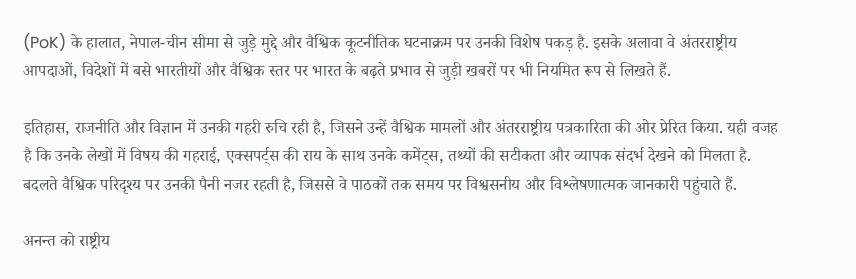(PoK) के हालात, नेपाल-चीन सीमा से जुड़े मुद्दे और वैश्विक कूटनीतिक घटनाक्रम पर उनकी विशेष पकड़ है. इसके अलावा वे अंतरराष्ट्रीय आपदाओं, विदेशों में बसे भारतीयों और वैश्विक स्तर पर भारत के बढ़ते प्रभाव से जुड़ी खबरों पर भी नियमित रूप से लिखते हैं.

इतिहास, राजनीति और विज्ञान में उनकी गहरी रुचि रही है, जिसने उन्हें वैश्विक मामलों और अंतरराष्ट्रीय पत्रकारिता की ओर प्रेरित किया. यही वजह है कि उनके लेखों में विषय की गहराई, एक्सपर्ट्स की राय के साथ उनके कमेंट्स, तथ्यों की सटीकता और व्यापक संदर्भ देखने को मिलता है. बदलते वैश्विक परिदृश्य पर उनकी पैनी नजर रहती है, जिससे वे पाठकों तक समय पर विश्वसनीय और विश्लेषणात्मक जानकारी पहुंचाते हैं.

अनन्त को राष्ट्रीय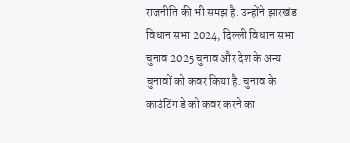राजनीति की भी समझ है. उन्होंने झारखंड विधान सभा 2024, दिल्ली विधान सभा चुनाव 2025 चुनाव और देश के अन्य चुनावों को कवर किया है. चुनाव के काउंटिंग डे को कवर करने का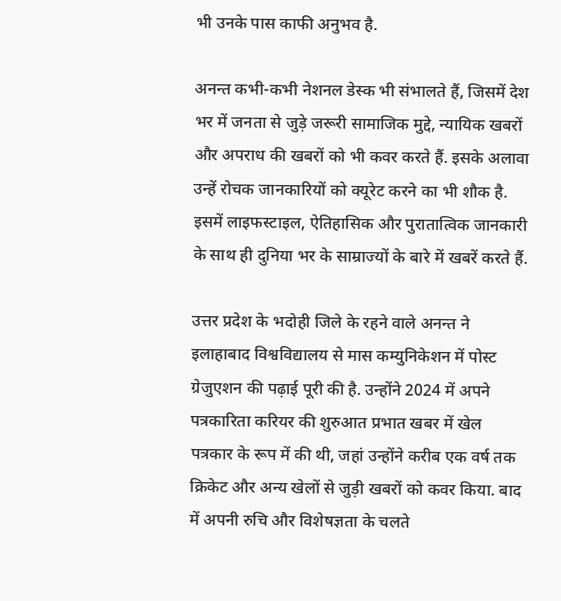भी उनके पास काफी अनुभव है.

अनन्त कभी-कभी नेशनल डेस्क भी संभालते हैं, जिसमें देश भर में जनता से जुड़े जरूरी सामाजिक मुद्दे, न्यायिक खबरों और अपराध की खबरों को भी कवर करते हैं. इसके अलावा उन्हें रोचक जानकारियों को क्यूरेट करने का भी शौक है. इसमें लाइफस्टाइल, ऐतिहासिक और पुरातात्विक जानकारी के साथ ही दुनिया भर के साम्राज्यों के बारे में खबरें करते हैं.

उत्तर प्रदेश के भदोही जिले के रहने वाले अनन्त ने इलाहाबाद विश्वविद्यालय से मास कम्युनिकेशन में पोस्ट ग्रेजुएशन की पढ़ाई पूरी की है. उन्होंने 2024 में अपने पत्रकारिता करियर की शुरुआत प्रभात खबर में खेल पत्रकार के रूप में की थी, जहां उन्होंने करीब एक वर्ष तक क्रिकेट और अन्य खेलों से जुड़ी खबरों को कवर किया. बाद में अपनी रुचि और विशेषज्ञता के चलते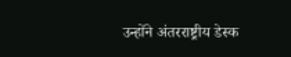उन्होंने अंतरराष्ट्रीय डेस्क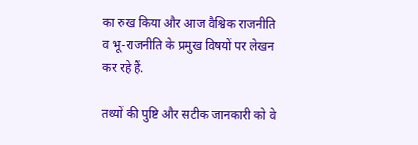का रुख किया और आज वैश्विक राजनीति व भू-राजनीति के प्रमुख विषयों पर लेखन कर रहे हैं.

तथ्यों की पुष्टि और सटीक जानकारी को वे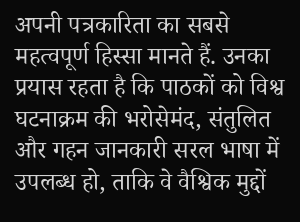अपनी पत्रकारिता का सबसे महत्वपूर्ण हिस्सा मानते हैं. उनका प्रयास रहता है कि पाठकों को विश्व घटनाक्रम की भरोसेमंद, संतुलित और गहन जानकारी सरल भाषा में उपलब्ध हो, ताकि वे वैश्विक मुद्दों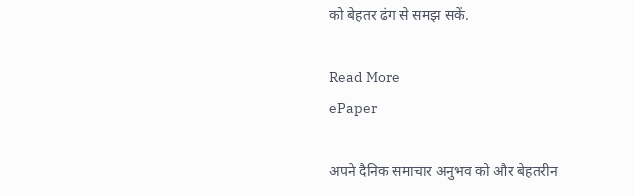को बेहतर ढंग से समझ सकें.

Read More
ePaper

अपने दैनिक समाचार अनुभव को और बेहतरीन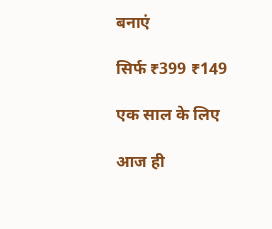बनाएं

सिर्फ ₹399 ₹149

एक साल के लिए

आज ही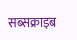सब्सक्राइब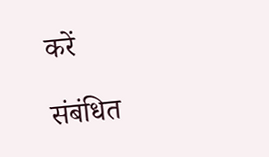करें

संबंधित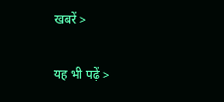खबरें >

यह भी पढ़ें >